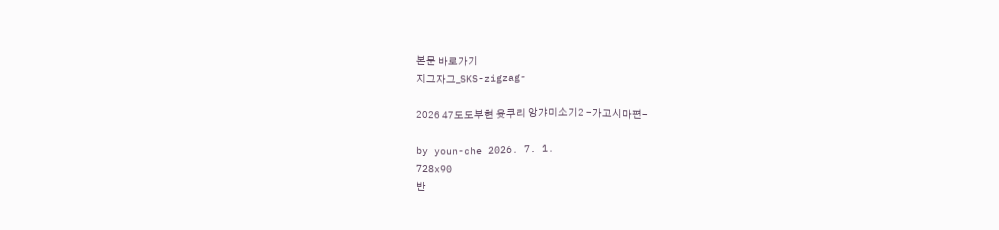본문 바로가기
지그자그_SKS-zigzag-

2026 47도도부현 윳쿠리 앙갸미소기2 -가고시마편-

by youn-che 2026. 7. 1.
728x90
반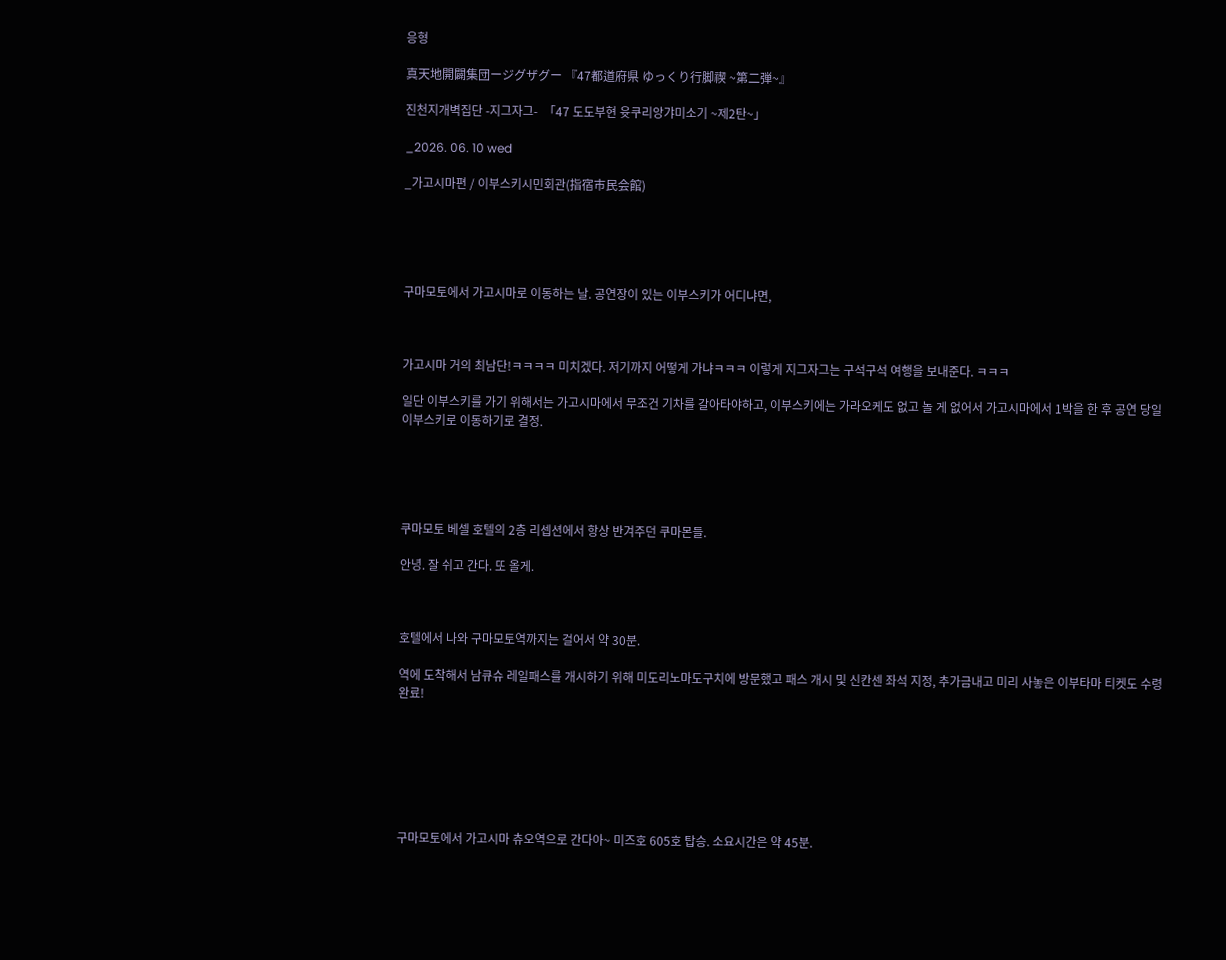응형

真天地開闢集団ージグザグー 『47都道府県 ゆっくり行脚禊 ~第二弾~』

진천지개벽집단 -지그자그-  「47 도도부현 윳쿠리앙갸미소기 ~제2탄~」

_2026. 06. 10 wed

_가고시마편 / 이부스키시민회관(指宿市民会館)





구마모토에서 가고시마로 이동하는 날. 공연장이 있는 이부스키가 어디냐면,



가고시마 거의 최남단!ㅋㅋㅋㅋ 미치겠다. 저기까지 어떻게 가냐ㅋㅋㅋ 이렇게 지그자그는 구석구석 여행을 보내준다. ㅋㅋㅋ

일단 이부스키를 가기 위해서는 가고시마에서 무조건 기차를 갈아타야하고, 이부스키에는 가라오케도 없고 놀 게 없어서 가고시마에서 1박을 한 후 공연 당일 이부스키로 이동하기로 결정.





쿠마모토 베셀 호텔의 2층 리셉션에서 항상 반겨주던 쿠마몬들.

안녕. 잘 쉬고 간다. 또 올게.



호텔에서 나와 구마모토역까지는 걸어서 약 30분.

역에 도착해서 남큐슈 레일패스를 개시하기 위해 미도리노마도구치에 방문했고 패스 개시 및 신칸센 좌석 지정, 추가금내고 미리 사놓은 이부타마 티켓도 수령완료!







구마모토에서 가고시마 츄오역으로 간다아~ 미즈호 605호 탑승. 소요시간은 약 45분.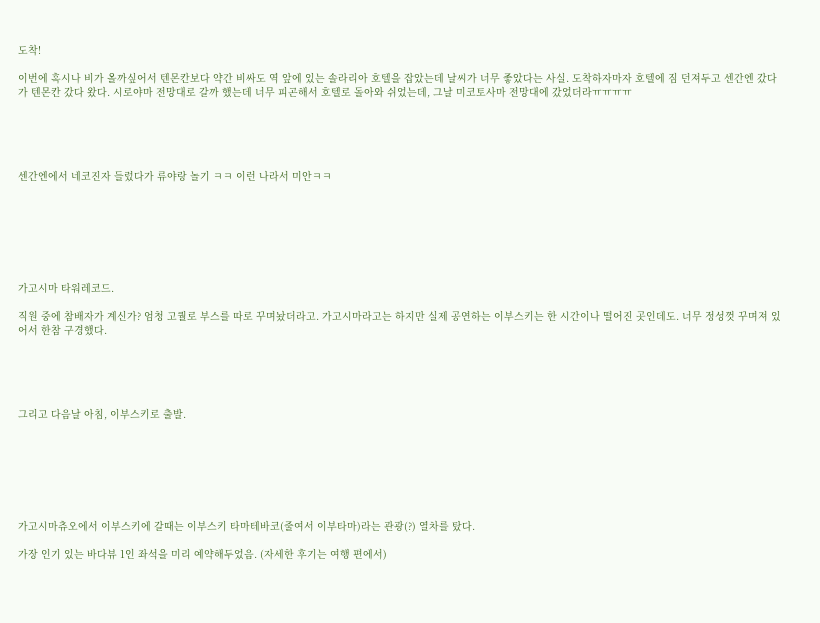도착!

이번에 혹시나 비가 올까싶어서 텐몬칸보다 약간 비싸도 역 앞에 있는 솔라리아 호텔을 잡았는데 날씨가 너무 좋았다는 사실. 도착하자마자 호텔에 짐 던져두고 센간엔 갔다가 텐몬칸 갔다 왔다. 시로야마 전망대로 갈까 했는데 너무 피곤해서 호텔로 돌아와 쉬었는데, 그날 미코토사마 전망대에 갔었더라ㅠㅠㅠㅠ





센간엔에서 네코진자 들렀다가 류야랑 놀기 ㅋㅋ 이런 나라서 미안ㅋㅋ







가고시마 타워레코드.

직원 중에 참배자가 계신가? 엄청 고퀄로 부스를 따로 꾸며놨더라고. 가고시마라고는 하지만 실제 공연하는 이부스키는 한 시간이나 떨어진 곳인데도. 너무 정성껏 꾸며져 있어서 한참 구경했다.





그리고 다음날 아침, 이부스키로 출발.







가고시마츄오에서 이부스키에 갈때는 이부스키 타마테바코(줄여서 이부타마)라는 관광(?) 열차를 탔다.

가장 인기 있는 바다뷰 1인 좌석을 미리 예약해두었음. (자세한 후기는 여행 편에서)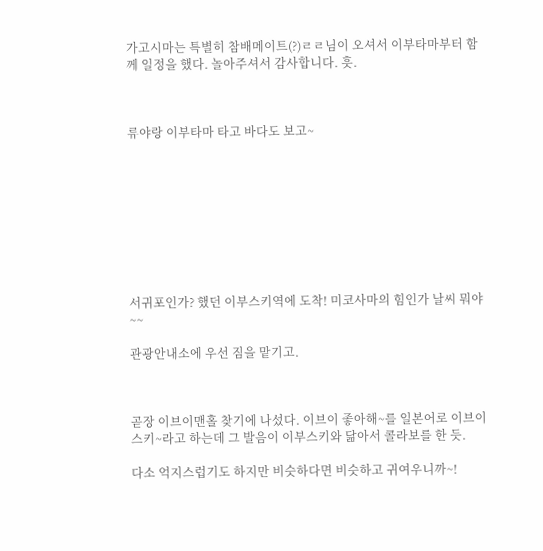가고시마는 특별히 참배메이트(?)ㄹㄹ님이 오셔서 이부타마부터 함께 일정을 했다. 놀아주셔서 감사합니다. 흣.



류야랑 이부타마 타고 바다도 보고~









서귀포인가? 했던 이부스키역에 도착! 미코사마의 힘인가 날씨 뭐야~~

관광안내소에 우선 짐을 맡기고.



곧장 이브이맨홀 찾기에 나섰다. 이브이 좋아해~를 일본어로 이브이 스키~라고 하는데 그 발음이 이부스키와 닮아서 콜라보를 한 듯.

다소 억지스럽기도 하지만 비슷하다면 비슷하고 귀여우니까~!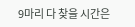9마리 다 찾을 시간은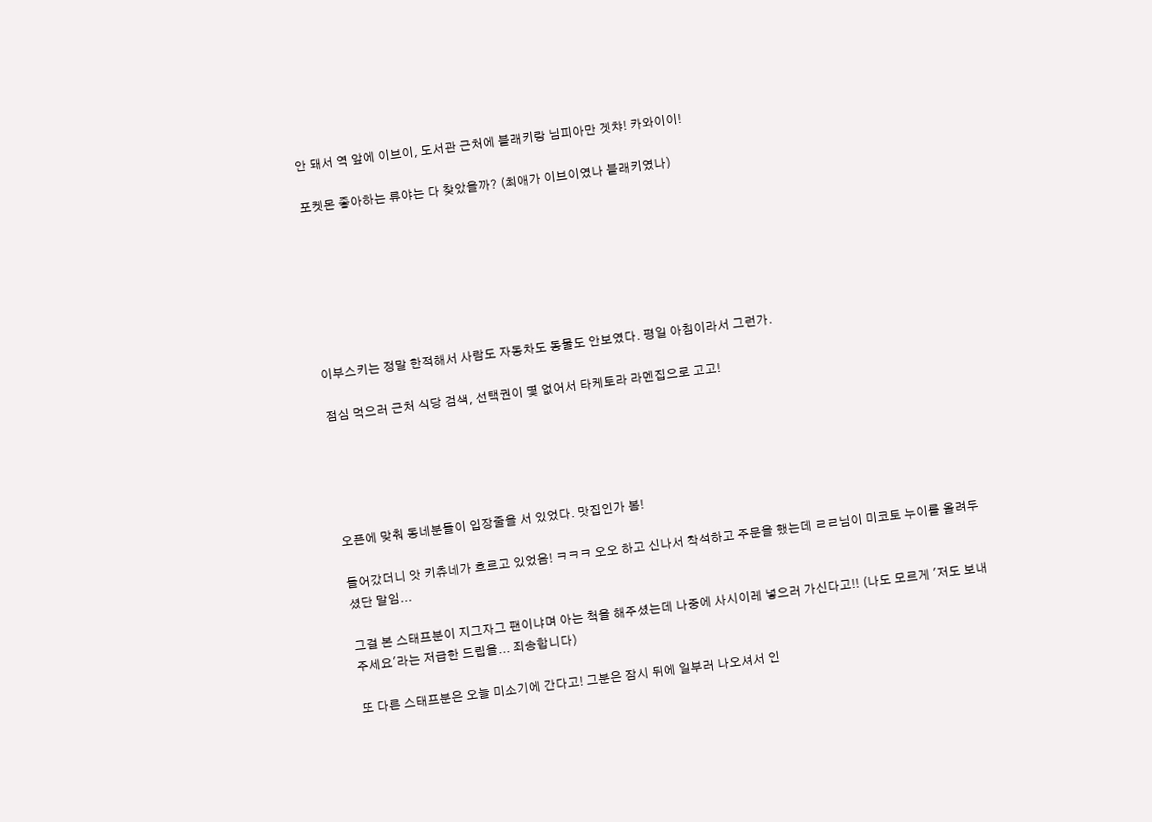안 돼서 역 앞에 이브이, 도서관 근처에 블래키랑 님피아만 겟챠! 카와이이!

포켓몬 좋아하는 류야는 다 찾았을까? (최애가 이브이였나 블래키였나)







이부스키는 정말 한적해서 사람도 자동차도 동물도 안보였다. 평일 아침이라서 그런가.

점심 먹으러 근처 식당 검색, 선택권이 몇 없어서 타케토라 라멘집으로 고고!





오픈에 맞춰 동네분들이 입장줄을 서 있었다. 맛집인가 봄!

들어갔더니 앗 키츄네가 흐르고 있었음! ㅋㅋㅋ 오오 하고 신나서 착석하고 주문을 했는데 ㄹㄹ님이 미코토 누이를 올려두셨단 말임...

그걸 본 스태프분이 지그자그 팬이냐며 아는 척을 해주셨는데 나중에 사시이레 넣으러 가신다고!! (나도 모르게 '저도 보내주세요'라는 저급한 드립을... 죄송합니다)

또 다른 스태프분은 오늘 미소기에 간다고! 그분은 잠시 뒤에 일부러 나오셔서 인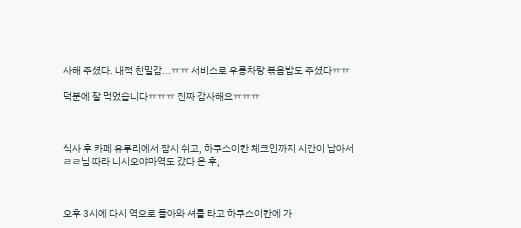사해 주셨다. 내적 친밀감...ㅠㅠ 서비스로 우롱차랑 볶음밥도 주셨다ㅠㅠ

덕분에 잘 먹었습니다ㅠㅠㅠ 진짜 감사해요ㅠㅠㅠ



식사 후 카페 유루리에서 잠시 쉬고, 하쿠스이칸 체크인까지 시간이 남아서 ㄹㄹ님 따라 니시오야마역도 갔다 온 후,



오후 3시에 다시 역으로 돌아와 셔틀 타고 하쿠스이칸에 가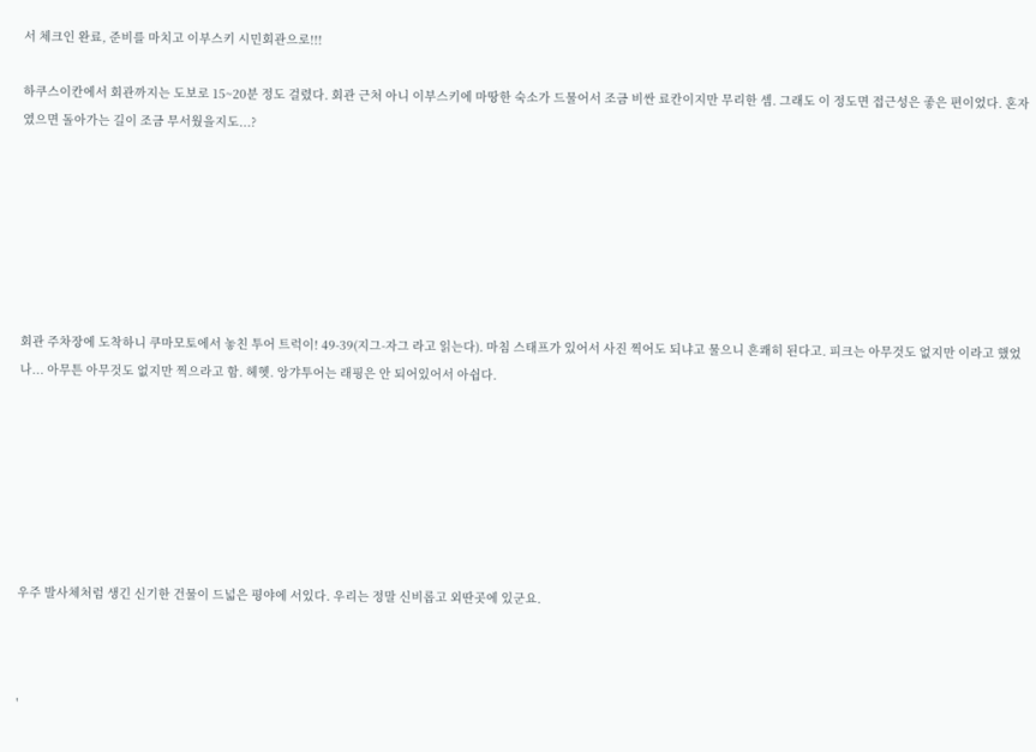서 체크인 완료, 준비를 마치고 이부스키 시민회관으로!!!

하쿠스이칸에서 회관까지는 도보로 15~20분 정도 걸렸다. 회관 근처 아니 이부스키에 마땅한 숙소가 드물어서 조금 비싼 료칸이지만 무리한 셈. 그래도 이 정도면 접근성은 좋은 편이었다. 혼자였으면 돌아가는 길이 조금 무서웠을지도...?







회관 주차장에 도착하니 쿠마모토에서 놓친 투어 트럭이! 49-39(지그-자그 라고 읽는다). 마침 스태프가 있어서 사진 찍어도 되냐고 물으니 흔쾌히 된다고. 피크는 아무것도 없지만 이라고 했었나... 아무튼 아무것도 없지만 찍으라고 함. 헤헷. 앙갸투어는 래핑은 안 되어있어서 아쉽다.







우주 발사체처럼 생긴 신기한 건물이 드넓은 평야에 서있다. 우리는 정말 신비롭고 외딴곳에 있군요.



'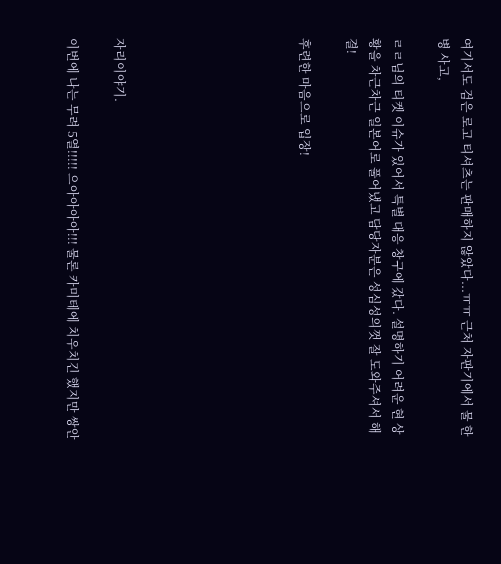여기서도 검은 로고 티셔츠는 판매하지 않았다...ㅠㅠ 근처 자판기에서 물 한 병 사고,

ㄹㄹ님의 티켓 이슈가 있어서 특별 대응 창구에 갔다. 설명하기 어려운 현 상황을 차근차근 일본어로 풀어냈고 담당자분은 성심성의껏 잘 도와주셔서 해결!

후련한 마음으로 입장!







자리이야기.

이번에 나는 무려 5열!!!!! 으아아아아!!! 물론 카미테에 치우치긴 했지만 쌍안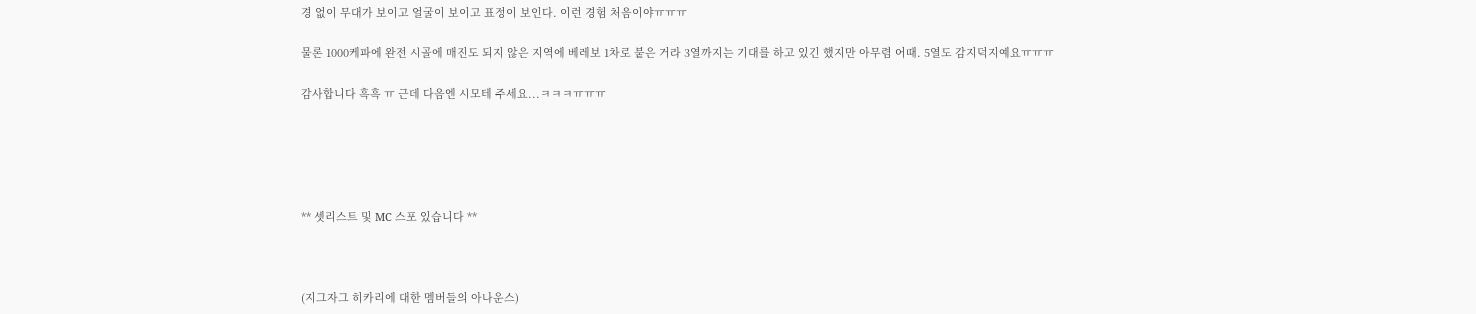경 없이 무대가 보이고 얼굴이 보이고 표정이 보인다. 이런 경험 처음이야ㅠㅠㅠ

물론 1000케파에 완전 시골에 매진도 되지 않은 지역에 베레보 1차로 붙은 거라 3열까지는 기대를 하고 있긴 했지만 아무렴 어때. 5열도 감지덕지예요ㅠㅠㅠ

감사합니다 흑흑 ㅠ 근데 다음엔 시모테 주세요...ㅋㅋㅋㅠㅠㅠ





** 셋리스트 및 MC 스포 있습니다 **



(지그자그 히카리에 대한 멤버들의 아나운스)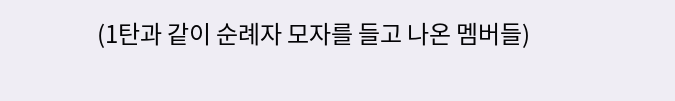(1탄과 같이 순례자 모자를 들고 나온 멤버들)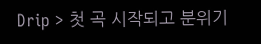Drip > 첫 곡 시작되고 분위기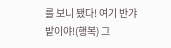를 보니 됐다! 여기 반갸밭이야!(행복) 그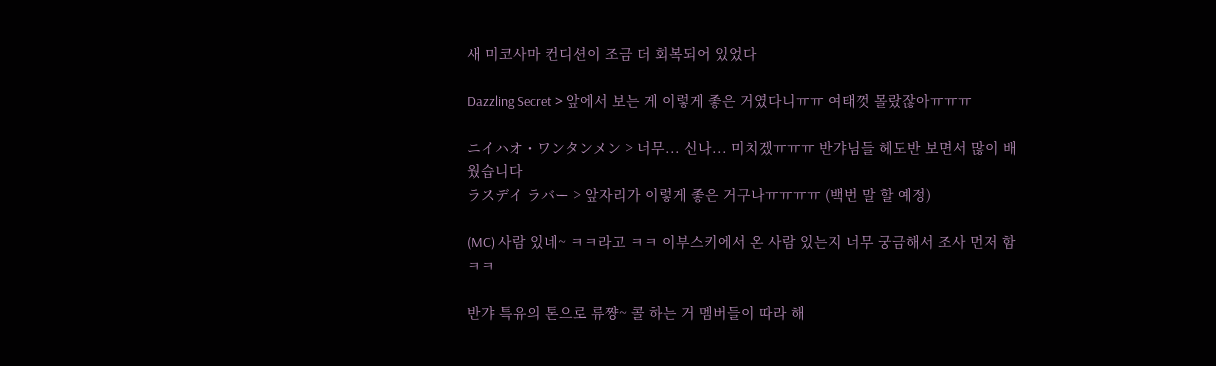새 미코사마 컨디션이 조금 더 회복되어 있었다

Dazzling Secret > 앞에서 보는 게 이렇게 좋은 거였다니ㅠㅠ 여태껏 몰랐잖아ㅠㅠㅠ

ニイハオ・ワンタンメン > 너무... 신나... 미치겠ㅠㅠㅠ 반갸님들 헤도반 보면서 많이 배웠습니다
ラスデイ ラバー > 앞자리가 이렇게 좋은 거구나ㅠㅠㅠㅠ (백번 말 할 예정)

(MC) 사람 있네~ ㅋㅋ라고 ㅋㅋ 이부스키에서 온 사람 있는지 너무 궁금해서 조사 먼저 함 ㅋㅋ

반갸 특유의 톤으로 류쨩~ 콜 하는 거 멤버들이 따라 해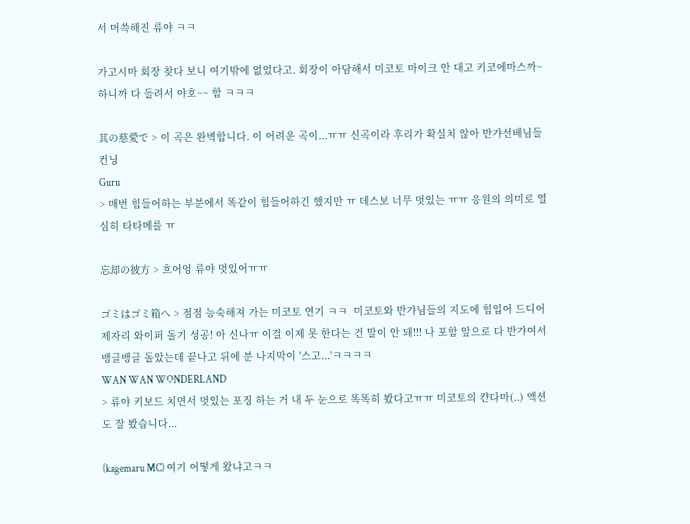서 머쓱해진 류야 ㅋㅋ

가고시마 회장 찾다 보니 여기밖에 없었다고. 회장이 아담해서 미코토 마이크 안 대고 키코에마스까~ 하니까 다 들려서 야호~~ 함 ㅋㅋㅋ

其の慈愛で > 이 곡은 완벽합니다. 이 어려운 곡이...ㅠㅠ 신곡이라 후리가 확실치 않아 반갸선배님들 컨닝
Guru
> 매번 힘들어하는 부분에서 똑같이 힘들어하긴 했지만 ㅠ 데스보 너무 멋있는 ㅠㅠ 응원의 의미로 열심히 타타메를 ㅠ

忘却の彼方 > 흐어엉 류야 멋있어ㅠㅠ

ゴミはゴミ箱へ > 점점 능숙해져 가는 미코토 연기 ㅋㅋ  미코토와 반갸님들의 지도에 힘입어 드디어 제자리 와이퍼 돌기 성공! 아 신나ㅠ 이걸 이제 못 한다는 건 말이 안 돼!!! 나 포함 앞으로 다 반갸여서 뱅글뱅글 돌았는데 끝나고 뒤에 분 나지막이 '스고...'ㅋㅋㅋㅋ
WAN WAN WONDERLAND
> 류야 키보드 치면서 멋있는 포징 하는 거 내 두 눈으로 똑똑히 봤다고ㅠㅠ 미코토의 캰다마(..) 액션도 잘 봤습니다...

(kagemaru MC) 여기 어떻게 왔냐고ㅋㅋ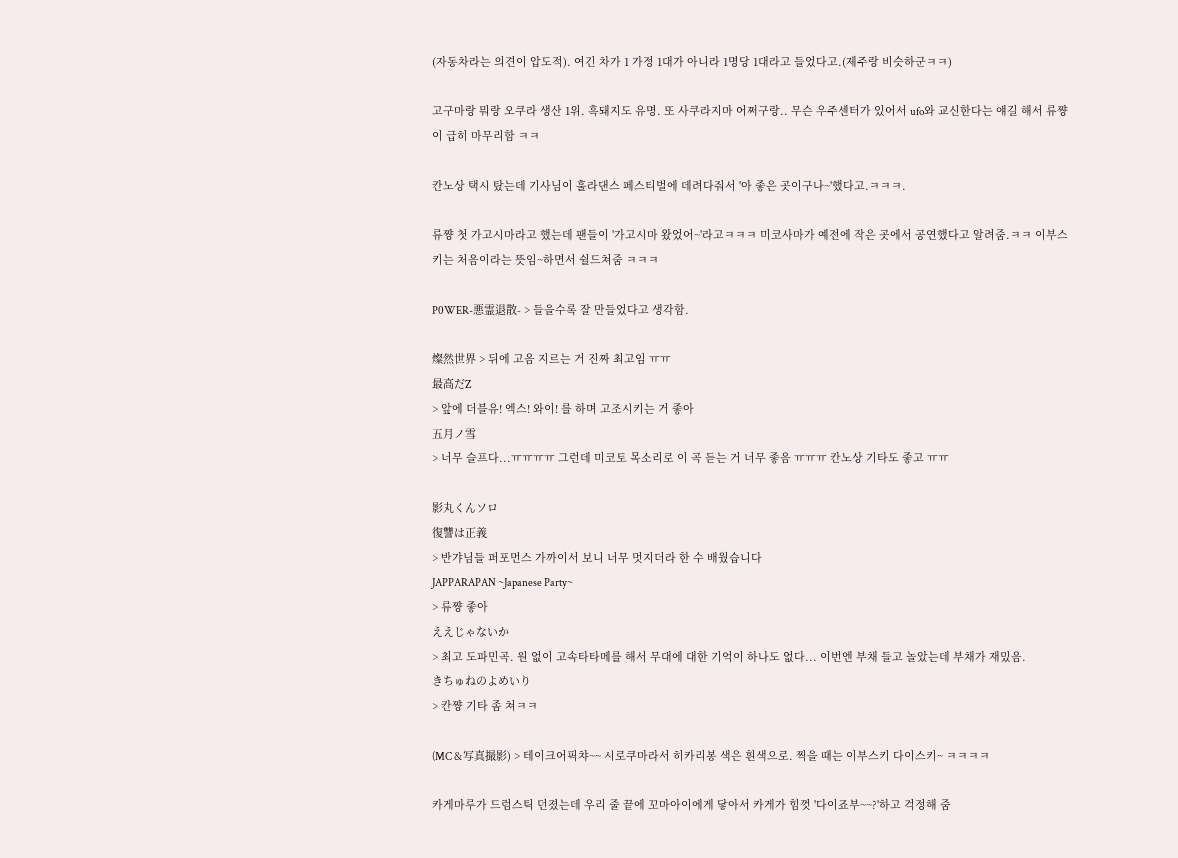(자동차라는 의견이 압도적). 여긴 차가 1 가정 1대가 아니라 1명당 1대라고 들었다고.(제주랑 비슷하군ㅋㅋ)

고구마랑 뭐랑 오쿠라 생산 1위. 흑돼지도 유명. 또 사쿠라지마 어쩌구랑.. 무슨 우주센터가 있어서 ufo와 교신한다는 얘길 해서 류쨩이 급히 마무리함 ㅋㅋ

칸노상 택시 탔는데 기사님이 훌라댄스 페스티벌에 데려다줘서 '아 좋은 곳이구나~'했다고.ㅋㅋㅋ.

류쨩 첫 가고시마라고 했는데 팬들이 '가고시마 왔었어~'라고ㅋㅋㅋ 미코사마가 예전에 작은 곳에서 공연했다고 알려줌.ㅋㅋ 이부스키는 처음이라는 뜻임~하면서 쉴드쳐줌 ㅋㅋㅋ

P0WER-悪霊退散- > 들을수록 잘 만들었다고 생각함.

燦然世界 > 뒤에 고음 지르는 거 진짜 최고임 ㅠㅠ
最高だZ
> 앞에 더블유! 엑스! 와이! 를 하며 고조시키는 거 좋아
五月ノ雪
> 너무 슬프다...ㅠㅠㅠㅠ 그런데 미코토 목소리로 이 곡 듣는 거 너무 좋음 ㅠㅠㅠ 칸노상 기타도 좋고 ㅠㅠ

影丸くんソロ
復讐は正義
> 반갸님들 퍼포먼스 가까이서 보니 너무 멋지더라 한 수 배웠습니다
JAPPARAPAN ~Japanese Party~
> 류쨩 좋아
ええじゃないか
> 최고 도파민곡. 원 없이 고속타타메를 해서 무대에 대한 기억이 하나도 없다... 이번엔 부채 들고 놀았는데 부채가 재밌음.
きちゅねのよめいり
> 칸쨩 기타 좀 쳐ㅋㅋ

(MC &写真撮影) > 테이크어픽챠~~ 시로쿠마라서 히카리봉 색은 흰색으로. 찍을 때는 이부스키 다이스키~ ㅋㅋㅋㅋ

카게마루가 드럼스틱 던졌는데 우리 줄 끝에 꼬마아이에게 닿아서 카게가 힘껏 '다이죠부~~?'하고 걱정해 줌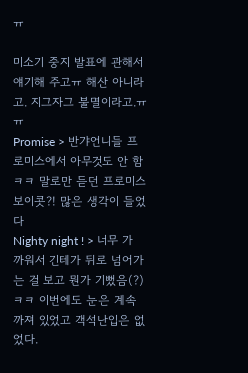ㅠ

미소기 중지 발표에 관해서 얘기해 주고ㅠ 해산 아니라고. 지그자그 불멸이라고.ㅠㅠ
Promise > 반갸언니들 프로미스에서 아무것도 안 함 ㅋㅋ 말로만 듣던 프로미스 보이콧?! 많은 생각이 들었다
Nighty night ! > 너무 가까워서 긴테가 뒤로 넘어가는 걸 보고 뭔가 기뻤음(?)ㅋㅋ 이번에도 눈은 계속 까져 있었고 객석난입은 없었다.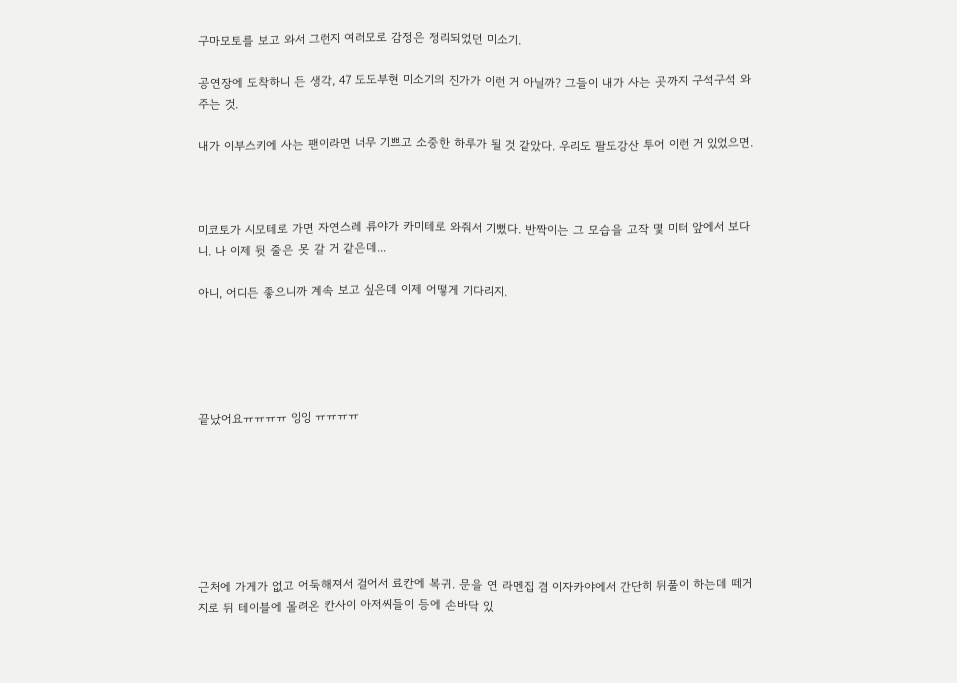구마모토를 보고 와서 그런지 여러모로 감정은 정리되었던 미소기.

공연장에 도착하니 든 생각, 47 도도부현 미소기의 진가가 이런 거 아닐까? 그들이 내가 사는 곳까지 구석구석 와주는 것.

내가 이부스키에 사는 팬이라면 너무 기쁘고 소중한 하루가 될 것 같았다. 우리도 팔도강산 투어 이런 거 있었으면.



미코토가 시모테로 가면 자연스레 류야가 카미테로 와줘서 기뻤다. 반짝이는 그 모습을 고작 몇 미터 앞에서 보다니. 나 이제 뒷 줄은 못 갈 거 같은데...

아니, 어디든 좋으니까 계속 보고 싶은데 이제 어떻게 기다리지.





끝났어요ㅠㅠㅠㅠ 잉잉 ㅠㅠㅠㅠ







근처에 가게가 없고 어둑해져서 걸어서 료칸에 복귀. 문을 연 라멘집 겸 이자카야에서 간단히 뒤풀이 하는데 떼거지로 뒤 테이블에 몰려온 칸사이 아저씨들이 등에 손바닥 있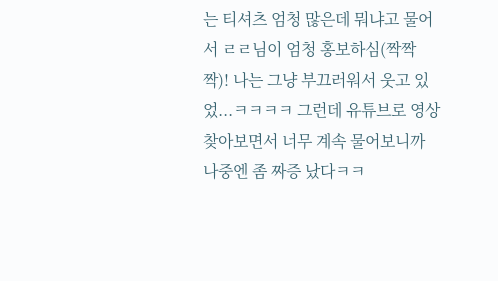는 티셔츠 엄청 많은데 뭐냐고 물어서 ㄹㄹ님이 엄청 홍보하심(짝짝짝)! 나는 그냥 부끄러워서 웃고 있었...ㅋㅋㅋㅋ 그런데 유튜브로 영상 찾아보면서 너무 계속 물어보니까 나중엔 좀 짜증 났다ㅋㅋ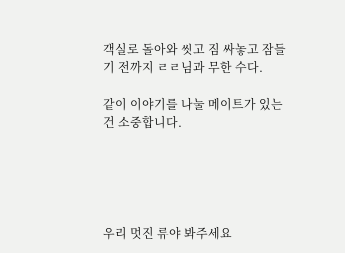객실로 돌아와 씻고 짐 싸놓고 잠들기 전까지 ㄹㄹ님과 무한 수다.

같이 이야기를 나눌 메이트가 있는 건 소중합니다.





우리 멋진 류야 봐주세요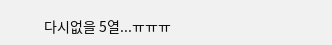다시없을 5열...ㅠㅠㅠ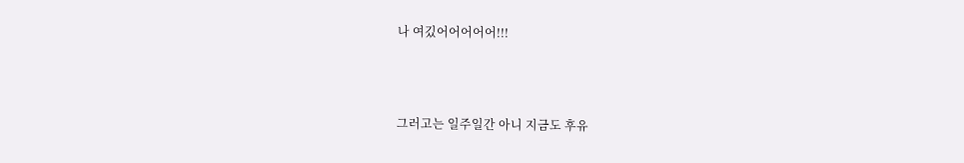나 여깄어어어어어!!!



그러고는 일주일간 아니 지금도 후유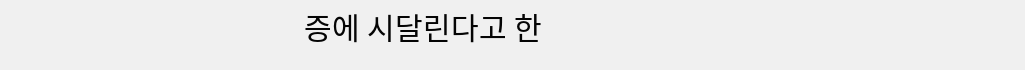증에 시달린다고 한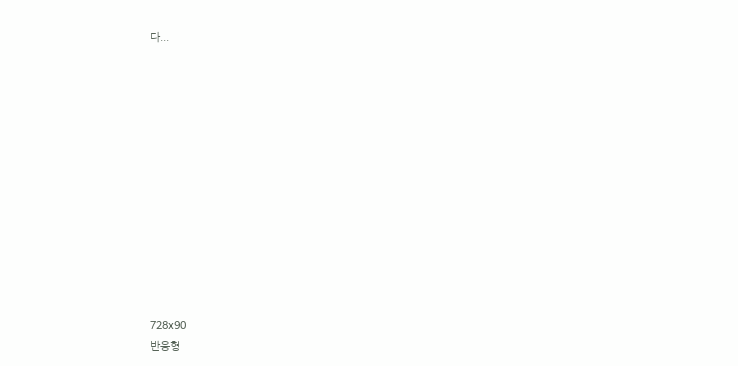다...













728x90
반응형